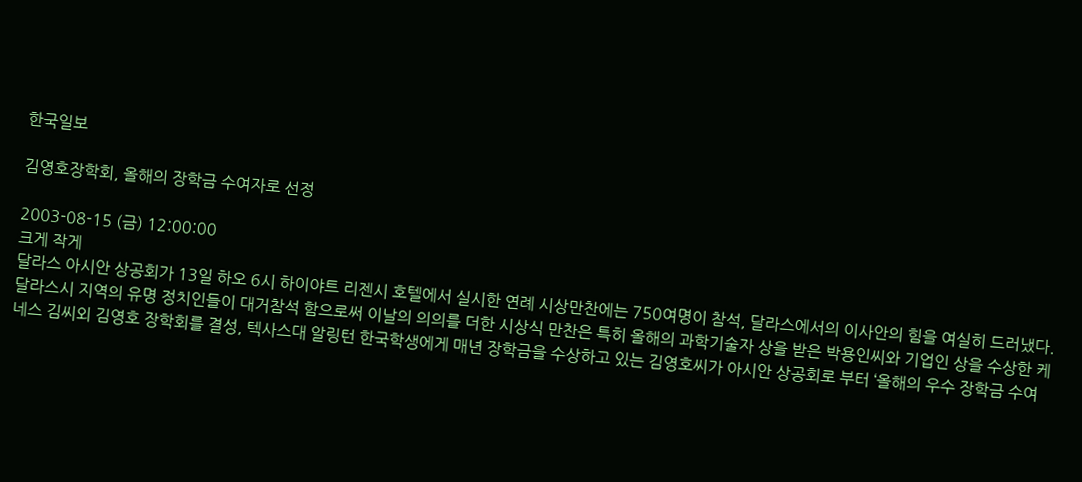한국일보

김영호장학회, 올해의 장학금 수여자로 선정

2003-08-15 (금) 12:00:00
크게 작게
달라스 아시안 상공회가 13일 하오 6시 하이야트 리젠시 호텔에서 실시한 연례 시상만찬에는 750여명이 참석, 달라스에서의 이사안의 힘을 여실히 드러냈다. 달라스시 지역의 유명 정치인들이 대거참석 함으로써 이날의 의의를 더한 시상식 만찬은 특히 올해의 과학기술자 상을 받은 박용인씨와 기업인 상을 수상한 케네스 김씨외 김영호 장학회를 결성, 텍사스대 알링턴 한국학생에게 매년 장학금을 수상하고 있는 김영호씨가 아시안 상공회로 부터 ‘올해의 우수 장학금 수여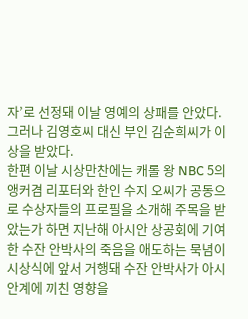자’로 선정돼 이날 영예의 상패를 안았다. 그러나 김영호씨 대신 부인 김순희씨가 이 상을 받았다.
한편 이날 시상만찬에는 캐롤 왕 NBC 5의 앵커겸 리포터와 한인 수지 오씨가 공동으로 수상자들의 프로필을 소개해 주목을 받았는가 하면 지난해 아시안 상공회에 기여한 수잔 안박사의 죽음을 애도하는 묵념이 시상식에 앞서 거행돼 수잔 안박사가 아시안계에 끼친 영향을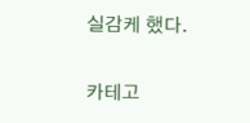실감케 했다.

카테고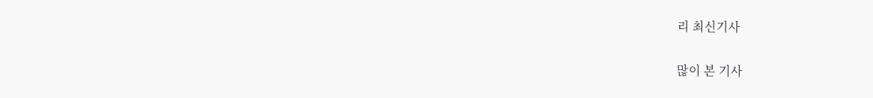리 최신기사

많이 본 기사